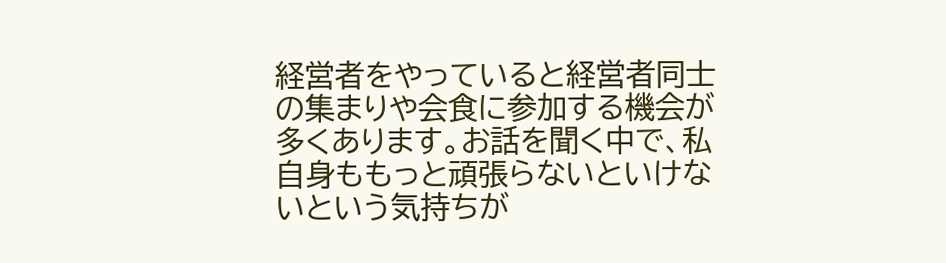経営者をやっていると経営者同士の集まりや会食に参加する機会が多くあります。お話を聞く中で、私自身ももっと頑張らないといけないという気持ちが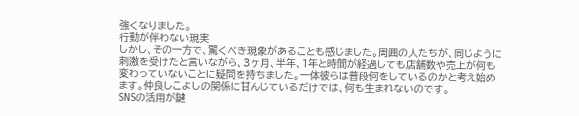強くなりました。
行動が伴わない現実
しかし、その一方で、驚くべき現象があることも感じました。周囲の人たちが、同じように刺激を受けたと言いながら、3ヶ月、半年、1年と時間が経過しても店舗数や売上が何も変わっていないことに疑問を持ちました。一体彼らは普段何をしているのかと考え始めます。仲良しこよしの関係に甘んじているだけでは、何も生まれないのです。
SNSの活用が鍵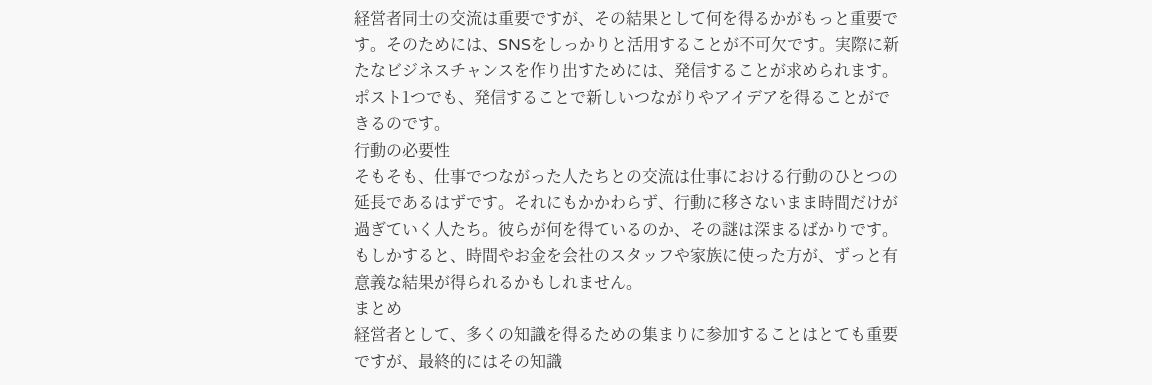経営者同士の交流は重要ですが、その結果として何を得るかがもっと重要です。そのためには、SNSをしっかりと活用することが不可欠です。実際に新たなビジネスチャンスを作り出すためには、発信することが求められます。ポスト1つでも、発信することで新しいつながりやアイデアを得ることができるのです。
行動の必要性
そもそも、仕事でつながった人たちとの交流は仕事における行動のひとつの延長であるはずです。それにもかかわらず、行動に移さないまま時間だけが過ぎていく人たち。彼らが何を得ているのか、その謎は深まるばかりです。もしかすると、時間やお金を会社のスタッフや家族に使った方が、ずっと有意義な結果が得られるかもしれません。
まとめ
経営者として、多くの知識を得るための集まりに参加することはとても重要ですが、最終的にはその知識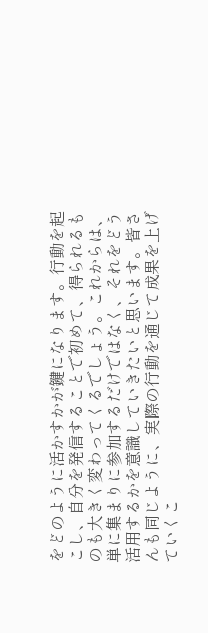をどのように活かすかが鍵になります。行動を起こし、自分を発信することで初めて、得られるものも大きく変わってくるでしょう。これからは、単に集まりに参加するだけではなく、それをどう活用するかを意識していきたいと思います。皆さんも同じように、実際の行動を通じて成果を上げていくこ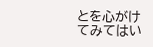とを心がけてみてはい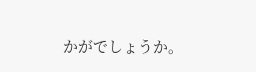かがでしょうか。